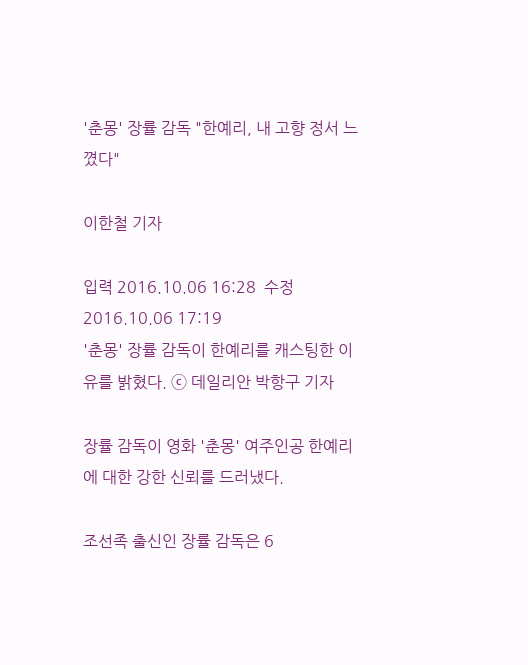'춘몽' 장률 감독 "한예리, 내 고향 정서 느꼈다"

이한철 기자

입력 2016.10.06 16:28  수정 2016.10.06 17:19
'춘몽' 장률 감독이 한예리를 캐스팅한 이유를 밝혔다. ⓒ 데일리안 박항구 기자

장률 감독이 영화 '춘몽' 여주인공 한예리에 대한 강한 신뢰를 드러냈다.

조선족 출신인 장률 감독은 6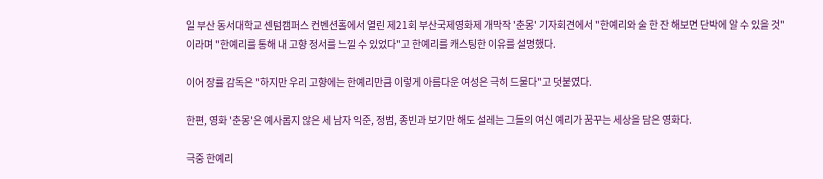일 부산 동서대학교 센텀캠퍼스 컨벤션홀에서 열린 제21회 부산국제영화제 개막작 '춘몽' 기자회견에서 "한예리와 술 한 잔 해보면 단박에 알 수 있을 것"이라며 "한예리를 통해 내 고향 정서를 느낄 수 있었다"고 한예리를 캐스팅한 이유를 설명했다.

이어 장률 감독은 "하지만 우리 고향에는 한예리만큼 이렇게 아름다운 여성은 극히 드물다"고 덧붙였다.

한편, 영화 '춘몽'은 예사롭지 않은 세 남자 익준, 정범, 종빈과 보기만 해도 설레는 그들의 여신 예리가 꿈꾸는 세상을 담은 영화다.

극중 한예리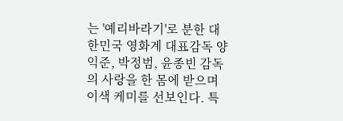는 '예리바라기'로 분한 대한민국 영화계 대표감독 양익준, 박정범, 윤종빈 감독의 사랑을 한 몸에 받으며 이색 케미를 선보인다. 특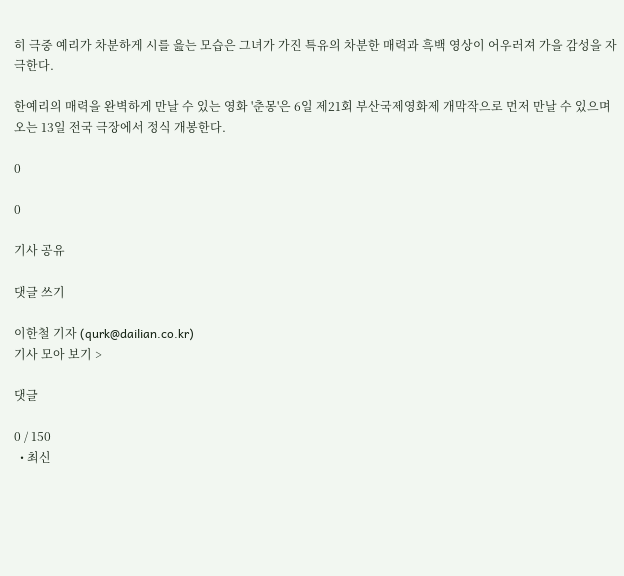히 극중 예리가 차분하게 시를 읊는 모습은 그녀가 가진 특유의 차분한 매력과 흑백 영상이 어우러져 가을 감성을 자극한다.

한예리의 매력을 완벽하게 만날 수 있는 영화 '춘몽'은 6일 제21회 부산국제영화제 개막작으로 먼저 만날 수 있으며 오는 13일 전국 극장에서 정식 개봉한다.

0

0

기사 공유

댓글 쓰기

이한철 기자 (qurk@dailian.co.kr)
기사 모아 보기 >

댓글

0 / 150
  • 최신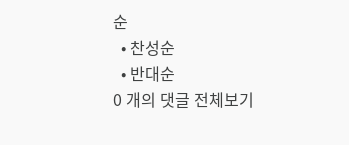순
  • 찬성순
  • 반대순
0 개의 댓글 전체보기